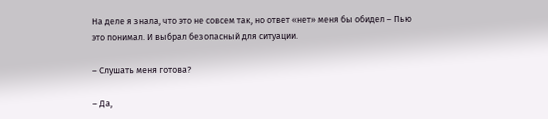На деле я знала, что это не совсем так, но ответ «нет» меня бы обидел – Пью это понимал. И выбрал безопасный для ситуации.

– Слушать меня готова?

– Да,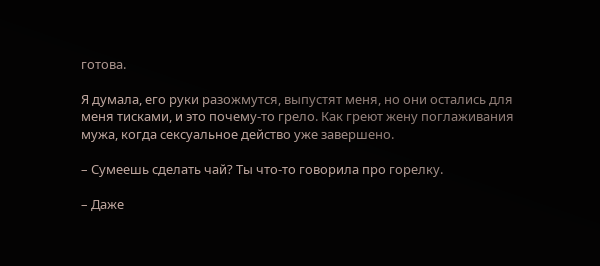готова.

Я думала, его руки разожмутся, выпустят меня, но они остались для меня тисками, и это почему-то грело. Как греют жену поглаживания мужа, когда сексуальное действо уже завершено.

– Сумеешь сделать чай? Ты что-то говорила про горелку.

– Даже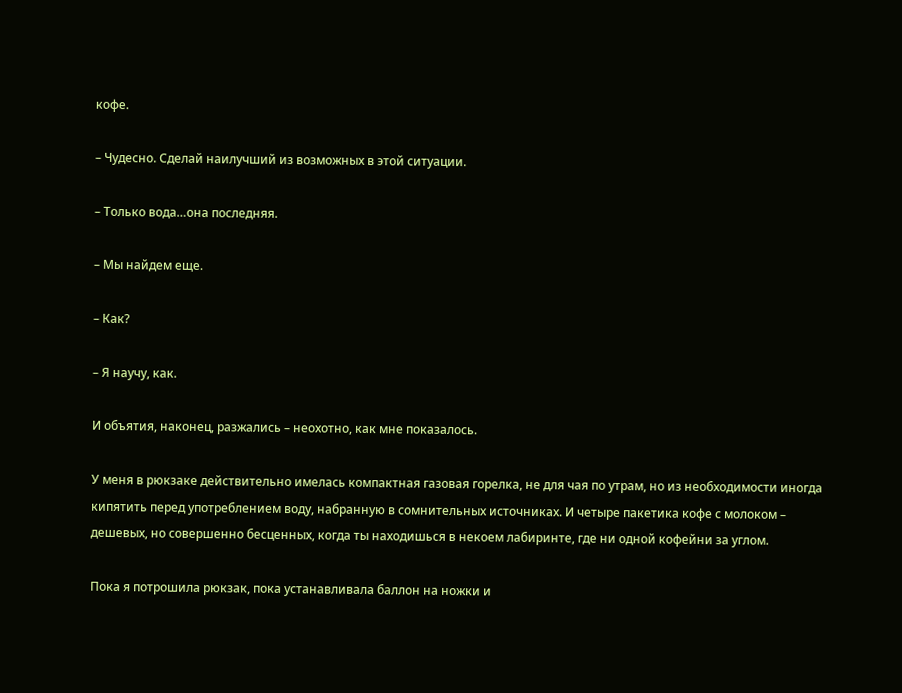кофе.

– Чудесно. Сделай наилучший из возможных в этой ситуации.

– Только вода…она последняя.

– Мы найдем еще.

– Как?

– Я научу, как.

И объятия, наконец, разжались – неохотно, как мне показалось.

У меня в рюкзаке действительно имелась компактная газовая горелка, не для чая по утрам, но из необходимости иногда кипятить перед употреблением воду, набранную в сомнительных источниках. И четыре пакетика кофе с молоком – дешевых, но совершенно бесценных, когда ты находишься в некоем лабиринте, где ни одной кофейни за углом.

Пока я потрошила рюкзак, пока устанавливала баллон на ножки и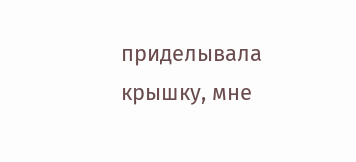приделывала крышку, мне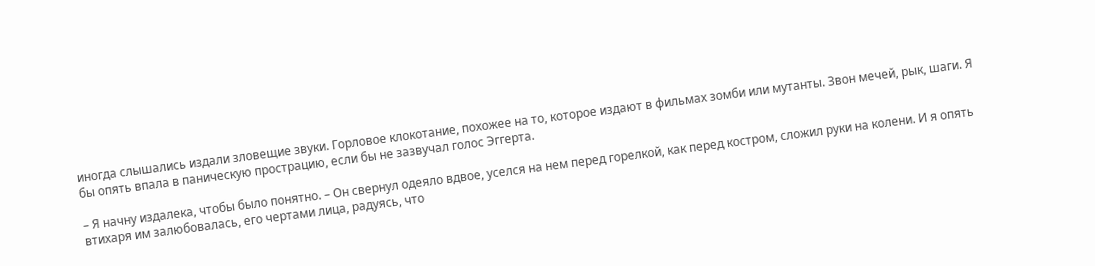иногда слышались издали зловещие звуки. Горловое клокотание, похожее на то, которое издают в фильмах зомби или мутанты. Звон мечей, рык, шаги. Я бы опять впала в паническую прострацию, если бы не зазвучал голос Эггерта.

– Я начну издалека, чтобы было понятно. – Он свернул одеяло вдвое, уселся на нем перед горелкой, как перед костром, сложил руки на колени. И я опять втихаря им залюбовалась, его чертами лица, радуясь, что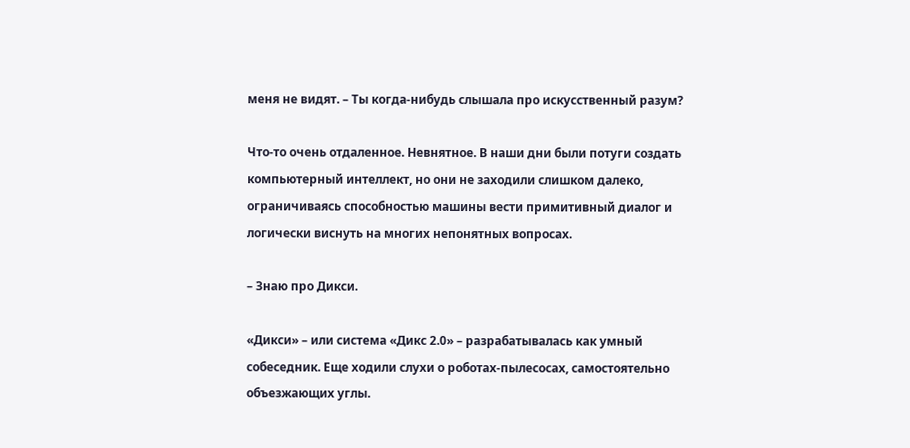меня не видят. – Ты когда-нибудь слышала про искусственный разум?

Что-то очень отдаленное. Невнятное. В наши дни были потуги создать компьютерный интеллект, но они не заходили слишком далеко, ограничиваясь способностью машины вести примитивный диалог и логически виснуть на многих непонятных вопросах.

– Знаю про Дикси.

«Дикси» – или система «Дикс 2.0» – разрабатывалась как умный собеседник. Еще ходили слухи о роботах-пылесосах, самостоятельно объезжающих углы.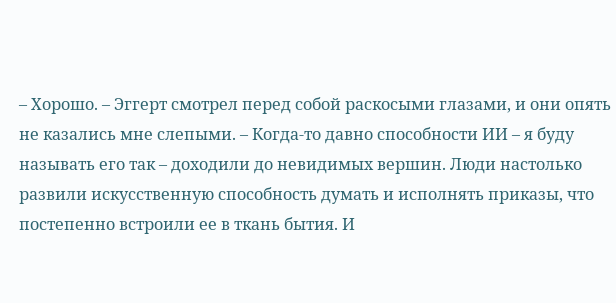– Хорошо. – Эггерт смотрел перед собой раскосыми глазами, и они опять не казались мне слепыми. – Когда-то давно способности ИИ – я буду называть его так – доходили до невидимых вершин. Люди настолько развили искусственную способность думать и исполнять приказы, что постепенно встроили ее в ткань бытия. И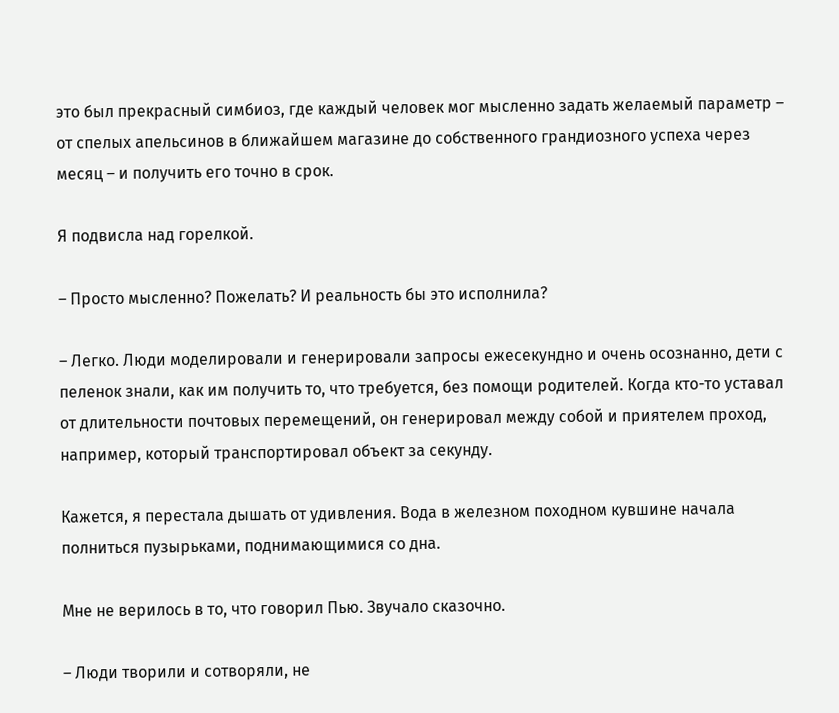это был прекрасный симбиоз, где каждый человек мог мысленно задать желаемый параметр – от спелых апельсинов в ближайшем магазине до собственного грандиозного успеха через месяц – и получить его точно в срок.

Я подвисла над горелкой.

– Просто мысленно? Пожелать? И реальность бы это исполнила?

– Легко. Люди моделировали и генерировали запросы ежесекундно и очень осознанно, дети с пеленок знали, как им получить то, что требуется, без помощи родителей. Когда кто-то уставал от длительности почтовых перемещений, он генерировал между собой и приятелем проход, например, который транспортировал объект за секунду.

Кажется, я перестала дышать от удивления. Вода в железном походном кувшине начала полниться пузырьками, поднимающимися со дна.

Мне не верилось в то, что говорил Пью. Звучало сказочно.

– Люди творили и сотворяли, не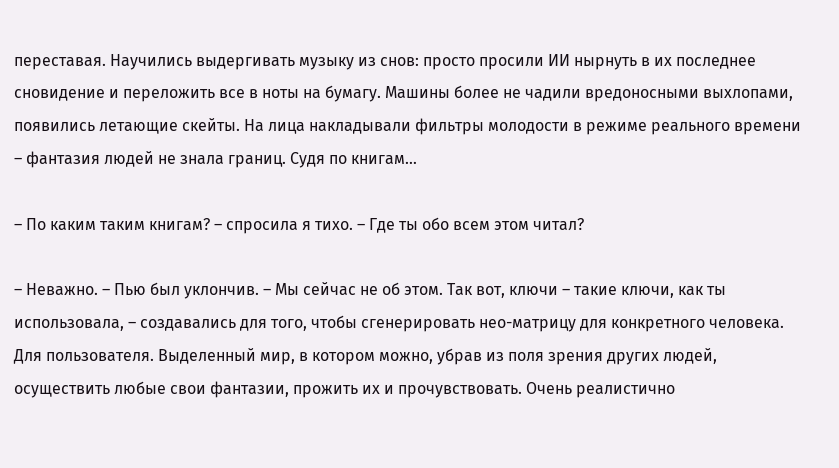переставая. Научились выдергивать музыку из снов: просто просили ИИ нырнуть в их последнее сновидение и переложить все в ноты на бумагу. Машины более не чадили вредоносными выхлопами, появились летающие скейты. На лица накладывали фильтры молодости в режиме реального времени – фантазия людей не знала границ. Судя по книгам…

– По каким таким книгам? – спросила я тихо. – Где ты обо всем этом читал?

– Неважно. – Пью был уклончив. – Мы сейчас не об этом. Так вот, ключи – такие ключи, как ты использовала, – создавались для того, чтобы сгенерировать нео-матрицу для конкретного человека. Для пользователя. Выделенный мир, в котором можно, убрав из поля зрения других людей, осуществить любые свои фантазии, прожить их и прочувствовать. Очень реалистично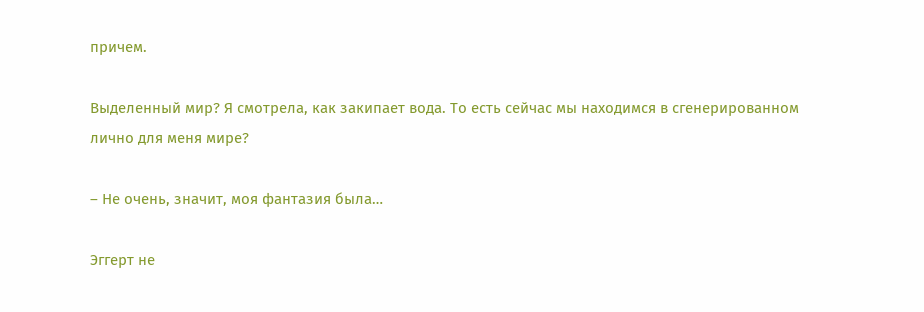причем.

Выделенный мир? Я смотрела, как закипает вода. То есть сейчас мы находимся в сгенерированном лично для меня мире?

– Не очень, значит, моя фантазия была…

Эггерт не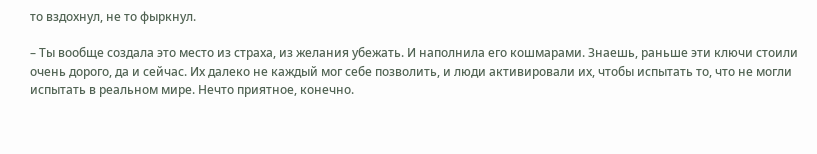то вздохнул, не то фыркнул.

– Ты вообще создала это место из страха, из желания убежать. И наполнила его кошмарами. Знаешь, раньше эти ключи стоили очень дорого, да и сейчас. Их далеко не каждый мог себе позволить, и люди активировали их, чтобы испытать то, что не могли испытать в реальном мире. Нечто приятное, конечно.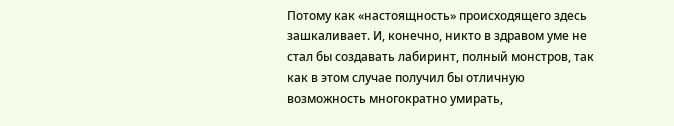Потому как «настоящность» происходящего здесь зашкаливает. И, конечно, никто в здравом уме не стал бы создавать лабиринт, полный монстров, так как в этом случае получил бы отличную возможность многократно умирать,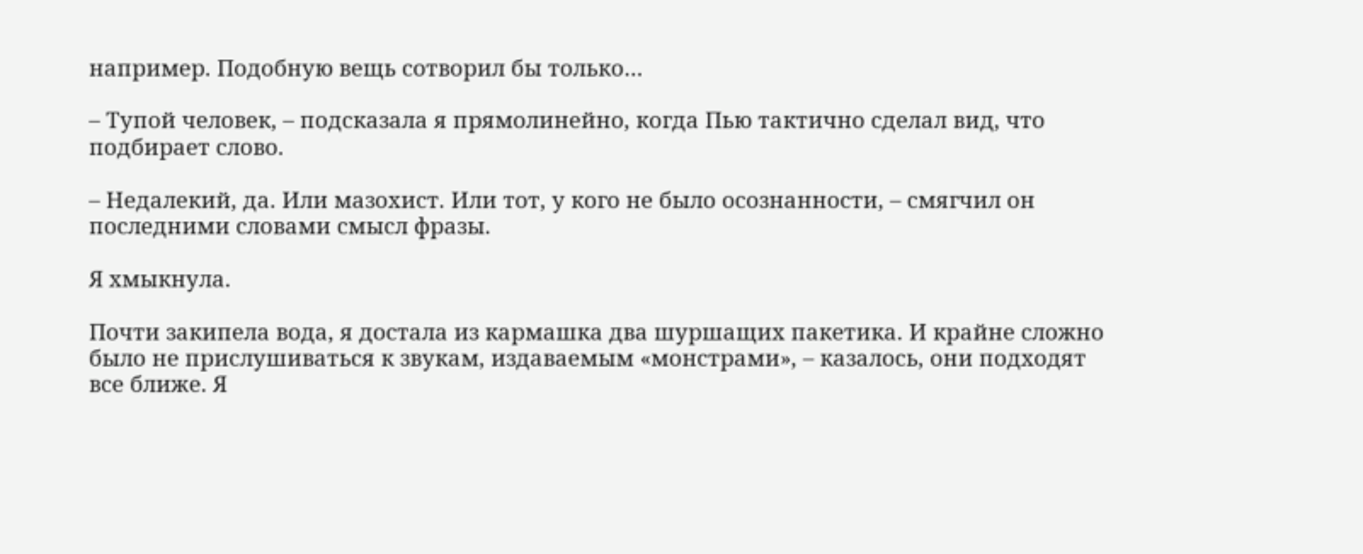например. Подобную вещь сотворил бы только…

– Тупой человек, – подсказала я прямолинейно, когда Пью тактично сделал вид, что подбирает слово.

– Недалекий, да. Или мазохист. Или тот, у кого не было осознанности, – смягчил он последними словами смысл фразы.

Я хмыкнула.

Почти закипела вода, я достала из кармашка два шуршащих пакетика. И крайне сложно было не прислушиваться к звукам, издаваемым «монстрами», – казалось, они подходят все ближе. Я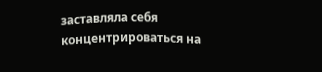заставляла себя концентрироваться на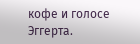кофе и голосе Эггерта.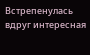Встрепенулась вдруг интересная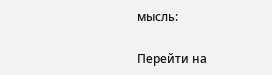мысль:

Перейти на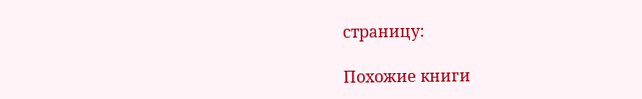страницу:

Похожие книги